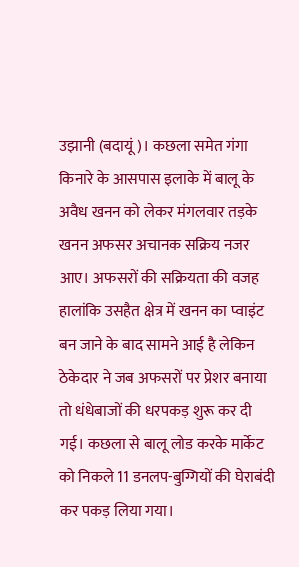उझानी (बदायूं)। कछला समेत गंगा किनारे के आसपास इलाके में बालू के अवैध खनन को लेकर मंगलवार तड़के खनन अफसर अचानक सक्रिय नजर आए। अफसरों की सक्रियता की वजह हालांकि उसहैत क्षेत्र में खनन का प्वाइंट बन जाने के बाद सामने आई है लेकिन ठेकेदार ने जब अफसरों पर प्रेशर बनाया तो धंधेबाजों की धरपकड़ शुरू कर दी गई। कछला से बालू लोड करके मार्केट को निकले 11 डनलप-बुग्गियों की घेराबंदी कर पकड़ लिया गया।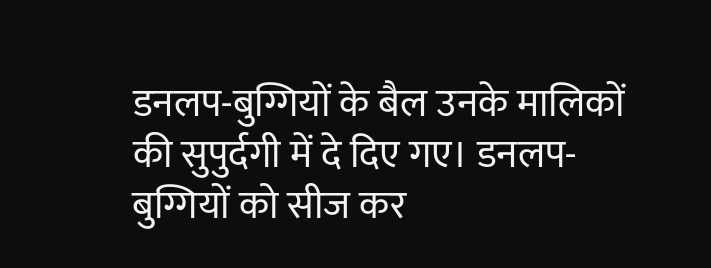डनलप-बुग्गियों के बैल उनके मालिकों की सुपुर्दगी में दे दिए गए। डनलप-बुग्गियों को सीज कर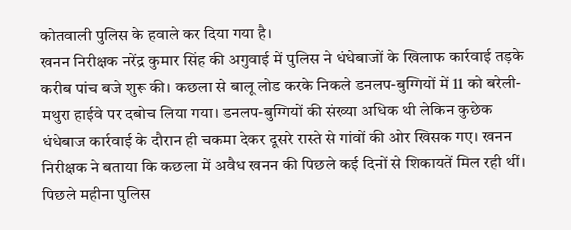कोतवाली पुलिस के हवाले कर दिया गया है।
खनन निरीक्षक नरेंद्र कुमार सिंह की अगुवाई में पुलिस ने धंधेबाजों के खिलाफ कार्रवाई तड़के करीब पांच बजे शुरू की। कछला से बालू लोड करके निकले डनलप-बुग्गियों में 11 को बरेली-मथुरा हाईवे पर दबोच लिया गया। डनलप-बुग्गियों की संख्या अधिक थी लेकिन कुछेक धंधेबाज कार्रवाई के दौरान ही चकमा देकर दूसरे रास्ते से गांवों की ओर खिसक गए। खनन निरीक्षक ने बताया कि कछला में अवैध खनन की पिछले कई दिनों से शिकायतें मिल रही थीं। पिछले महीना पुलिस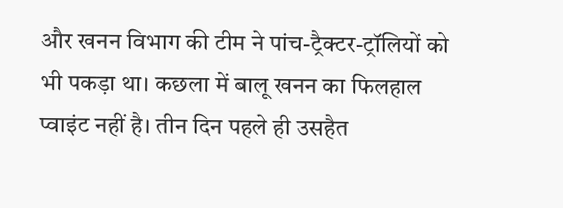और खनन विभाग की टीम ने पांच-ट्रैक्टर-ट्रॉलियों को भी पकड़ा था। कछला में बालू खनन का फिलहाल प्वाइंट नहीं है। तीन दिन पहले ही उसहैत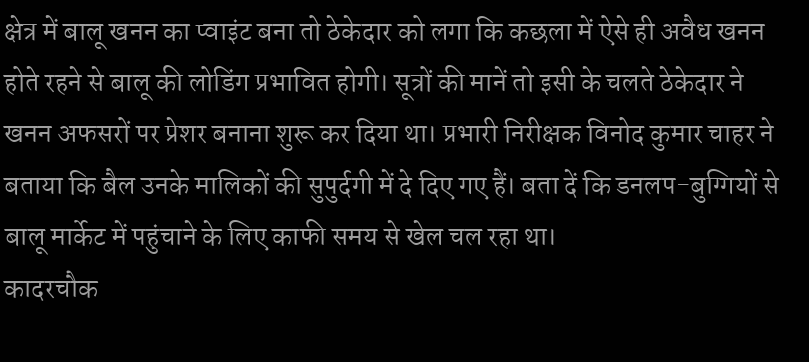क्षेत्र में बालू खनन का प्वाइंट बना तो ठेकेदार को लगा कि कछला में ऐसे ही अवैध खनन होते रहने से बालू की लोडिंग प्रभावित होगी। सूत्रों की मानें तो इसी के चलते ठेकेदार ने खनन अफसरों पर प्रेशर बनाना शुरू कर दिया था। प्रभारी निरीक्षक विनोद कुमार चाहर ने बताया कि बैल उनके मालिकों की सुपुर्दगी में दे दिए गए हैं। बता दें कि डनलप-बुग्गियों से बालू मार्केट में पहुंचाने के लिए काफी समय से खेल चल रहा था।
कादरचौक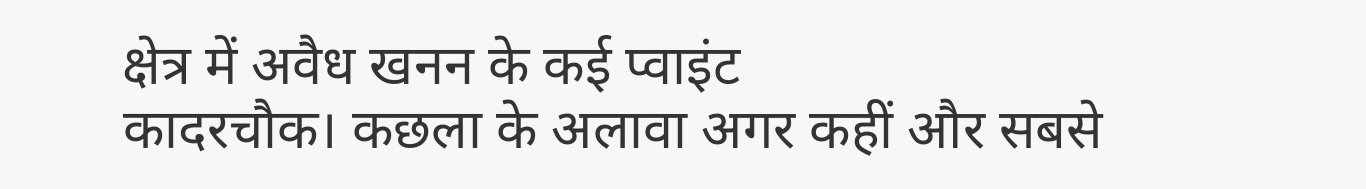क्षेत्र में अवैध खनन के कई प्वाइंट
कादरचौक। कछला के अलावा अगर कहीं और सबसे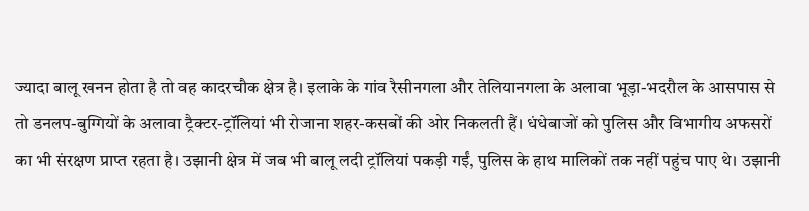ज्यादा बालू खनन होता है तो वह कादरचौक क्षेत्र है। इलाके के गांव रैसीनगला और तेलियानगला के अलावा भूड़ा-भदरौल के आसपास से तो डनलप-बुग्गियों के अलावा ट्रैक्टर-ट्रॉलियां भी रोजाना शहर-कसबों की ओर निकलती हैं। धंधेबाजों को पुलिस और विभागीय अफसरों का भी संरक्षण प्राप्त रहता है। उझानी क्षेत्र में जब भी बालू लदी ट्रॉलियां पकड़ी गईं, पुलिस के हाथ मालिकों तक नहीं पहुंच पाए थे। उझानी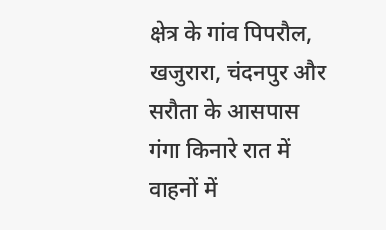क्षेत्र के गांव पिपरौल, खजुरारा, चंदनपुर और सरौता के आसपास गंगा किनारे रात में वाहनों में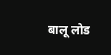बालू लोड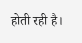होती रही है।